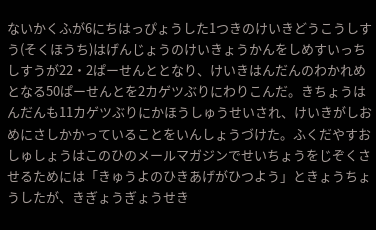ないかくふが6にちはっぴょうした1つきのけいきどうこうしすう(そくほうち)はげんじょうのけいきょうかんをしめすいっちしすうが22・2ぱーせんととなり、けいきはんだんのわかれめとなる50ぱーせんとを2カゲツぶりにわりこんだ。きちょうはんだんも11カゲツぶりにかほうしゅうせいされ、けいきがしおめにさしかかっていることをいんしょうづけた。ふくだやすおしゅしょうはこのひのメールマガジンでせいちょうをじぞくさせるためには「きゅうよのひきあげがひつよう」ときょうちょうしたが、きぎょうぎょうせき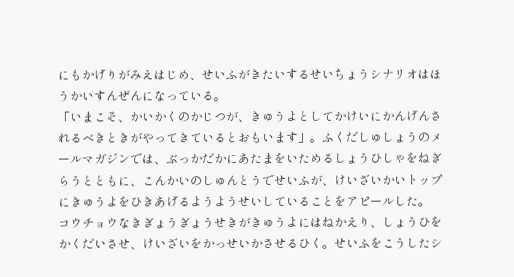にもかげりがみえはじめ、せいふがきたいするせいちょうシナリオはほうかいすんぜんになっている。
「いまこそ、かいかくのかじつが、きゅうよとしてかけいにかんげんされるべきときがやってきているとおもいます」。ふくだしゅしょうのメールマガジンでは、ぶっかだかにあたまをいためるしょうひしゃをねぎらうとともに、こんかいのしゅんとうでせいふが、けいざいかいトップにきゅうよをひきあげるようようせいしていることをアピールした。
コウチョウなきぎょうぎょうせきがきゅうよにはねかえり、しょうひをかくだいさせ、けいざいをかっせいかさせるひく。せいふをこうしたシ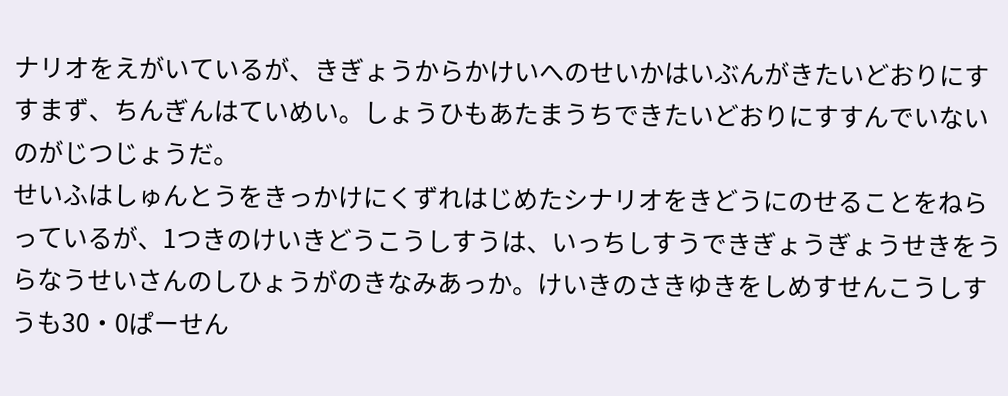ナリオをえがいているが、きぎょうからかけいへのせいかはいぶんがきたいどおりにすすまず、ちんぎんはていめい。しょうひもあたまうちできたいどおりにすすんでいないのがじつじょうだ。
せいふはしゅんとうをきっかけにくずれはじめたシナリオをきどうにのせることをねらっているが、1つきのけいきどうこうしすうは、いっちしすうできぎょうぎょうせきをうらなうせいさんのしひょうがのきなみあっか。けいきのさきゆきをしめすせんこうしすうも30・0ぱーせん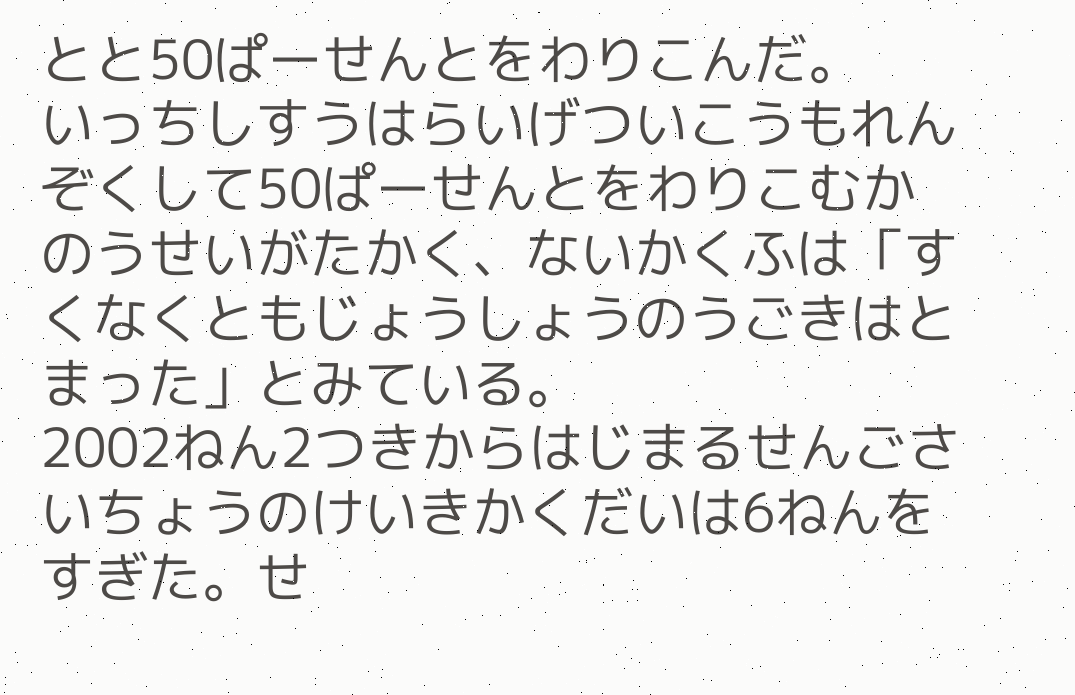とと50ぱーせんとをわりこんだ。
いっちしすうはらいげついこうもれんぞくして50ぱーせんとをわりこむかのうせいがたかく、ないかくふは「すくなくともじょうしょうのうごきはとまった」とみている。
2002ねん2つきからはじまるせんごさいちょうのけいきかくだいは6ねんをすぎた。せ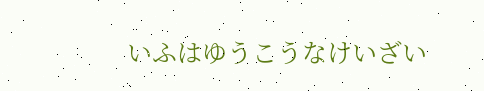いふはゆうこうなけいざい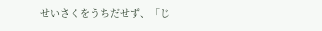せいさくをうちだせず、「じ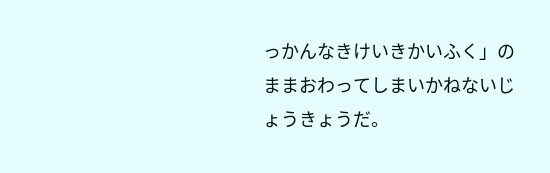っかんなきけいきかいふく」のままおわってしまいかねないじょうきょうだ。